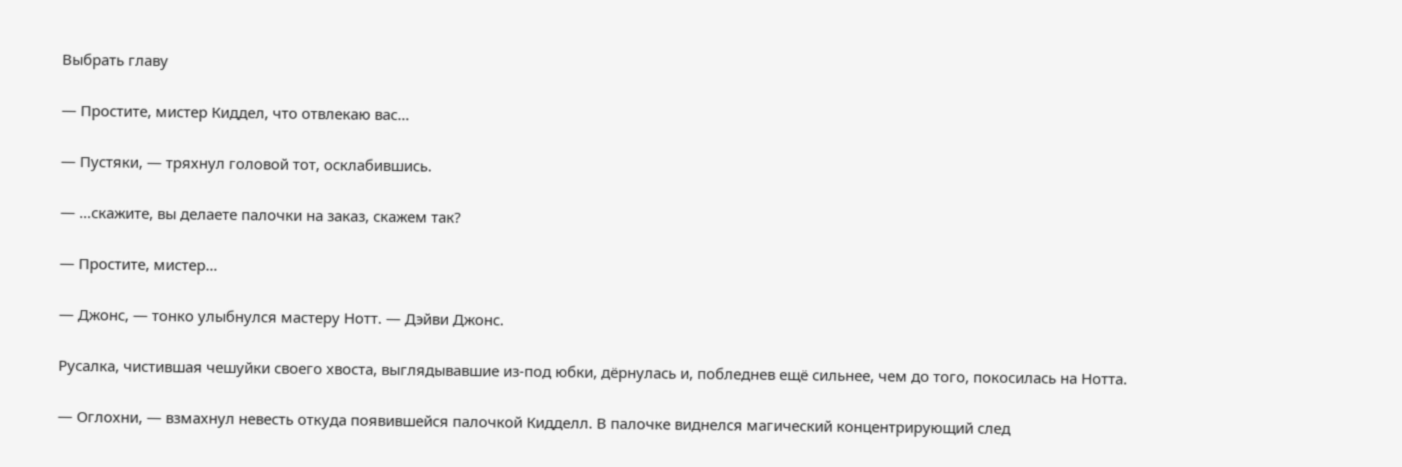Выбрать главу

— Простите, мистер Киддел, что отвлекаю вас…

— Пустяки, — тряхнул головой тот, осклабившись.

— …скажите, вы делаете палочки на заказ, скажем так?

— Простите, мистер…

— Джонс, — тонко улыбнулся мастеру Нотт. — Дэйви Джонс.

Русалка, чистившая чешуйки своего хвоста, выглядывавшие из-под юбки, дёрнулась и, побледнев ещё сильнее, чем до того, покосилась на Нотта.

— Оглохни, — взмахнул невесть откуда появившейся палочкой Кидделл. В палочке виднелся магический концентрирующий след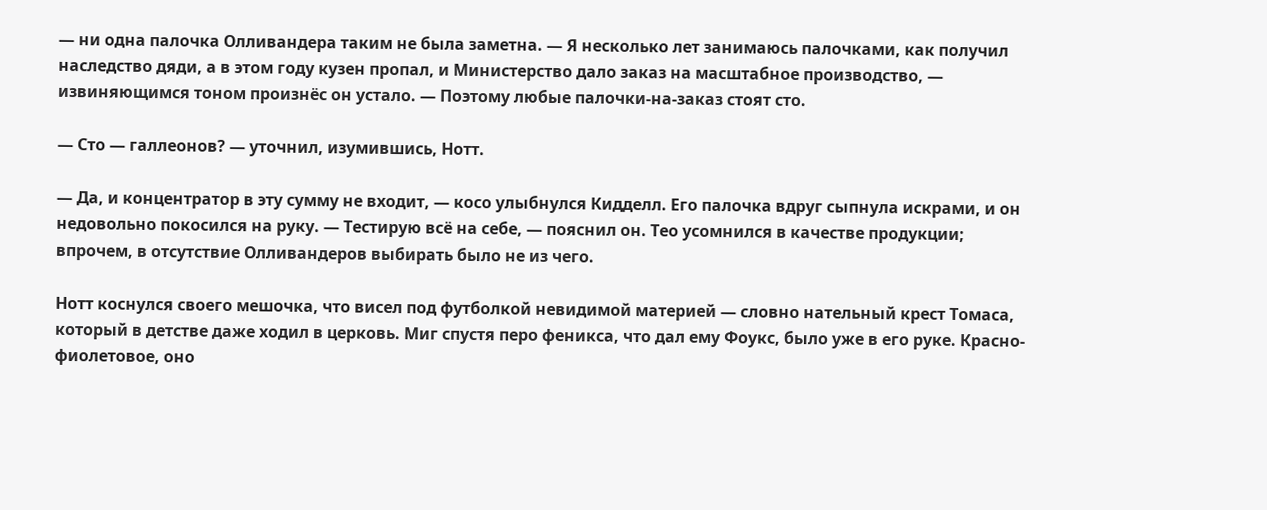— ни одна палочка Олливандера таким не была заметна. — Я несколько лет занимаюсь палочками, как получил наследство дяди, а в этом году кузен пропал, и Министерство дало заказ на масштабное производство, — извиняющимся тоном произнёс он устало. — Поэтому любые палочки-на-заказ стоят сто.

— Сто — галлеонов? — уточнил, изумившись, Нотт.

— Да, и концентратор в эту сумму не входит, — косо улыбнулся Кидделл. Его палочка вдруг сыпнула искрами, и он недовольно покосился на руку. — Тестирую всё на себе, — пояснил он. Тео усомнился в качестве продукции; впрочем, в отсутствие Олливандеров выбирать было не из чего.

Нотт коснулся своего мешочка, что висел под футболкой невидимой материей — словно нательный крест Томаса, который в детстве даже ходил в церковь. Миг спустя перо феникса, что дал ему Фоукс, было уже в его руке. Красно-фиолетовое, оно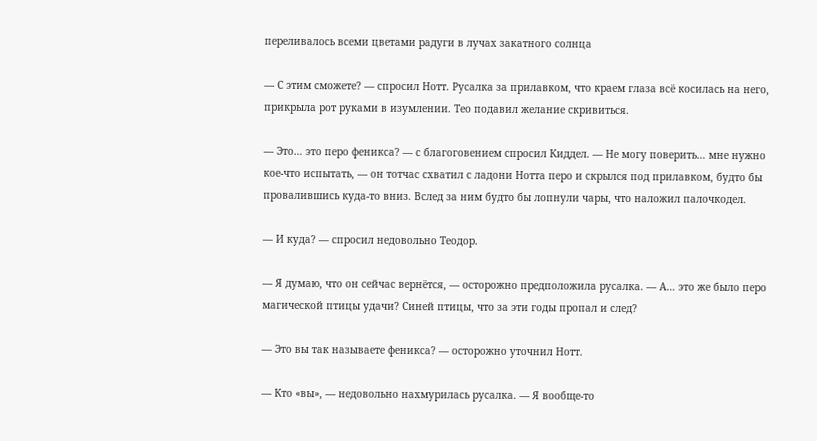переливалось всеми цветами радуги в лучах закатного солнца

— С этим сможете? — спросил Нотт. Русалка за прилавком, что краем глаза всё косилась на него, прикрыла рот руками в изумлении. Тео подавил желание скривиться.

— Это… это перо феникса? — с благоговением спросил Киддел. — Не могу поверить… мне нужно кое-что испытать, — он тотчас схватил с ладони Нотта перо и скрылся под прилавком, будто бы провалившись куда-то вниз. Вслед за ним будто бы лопнули чары, что наложил палочкодел.

— И куда? — спросил недовольно Теодор.

— Я думаю, что он сейчас вернётся, — осторожно предположила русалка. — А… это же было перо магической птицы удачи? Синей птицы, что за эти годы пропал и след?

— Это вы так называете феникса? — осторожно уточнил Нотт.

— Кто «вы», — недовольно нахмурилась русалка. — Я вообще-то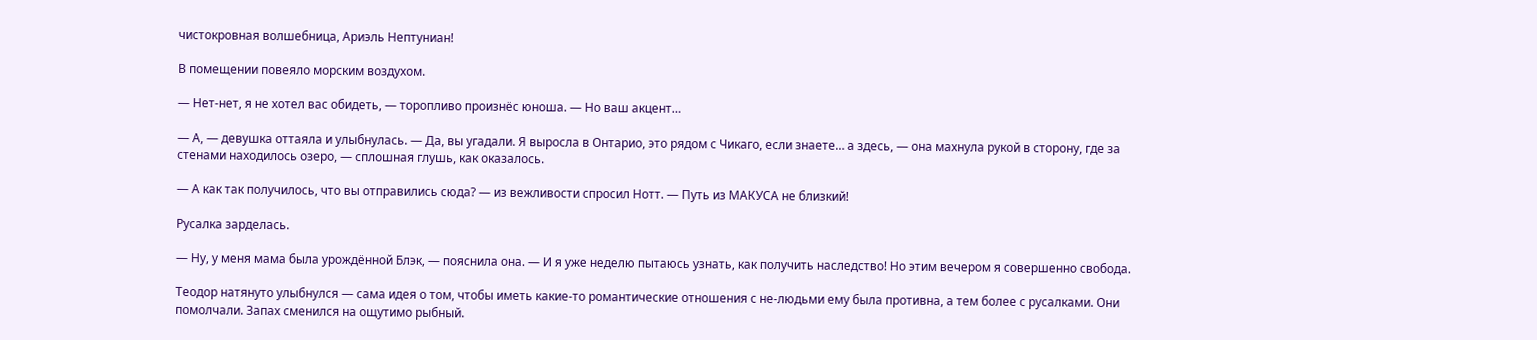чистокровная волшебница, Ариэль Нептуниан!

В помещении повеяло морским воздухом.

— Нет-нет, я не хотел вас обидеть, — торопливо произнёс юноша. — Но ваш акцент…

— А, — девушка оттаяла и улыбнулась. — Да, вы угадали. Я выросла в Онтарио, это рядом с Чикаго, если знаете… а здесь, — она махнула рукой в сторону, где за стенами находилось озеро, — сплошная глушь, как оказалось.

— А как так получилось, что вы отправились сюда? — из вежливости спросил Нотт. — Путь из МАКУСА не близкий!

Русалка зарделась.

— Ну, у меня мама была урождённой Блэк, — пояснила она. — И я уже неделю пытаюсь узнать, как получить наследство! Но этим вечером я совершенно свобода.

Теодор натянуто улыбнулся — сама идея о том, чтобы иметь какие-то романтические отношения с не-людьми ему была противна, а тем более с русалками. Они помолчали. Запах сменился на ощутимо рыбный.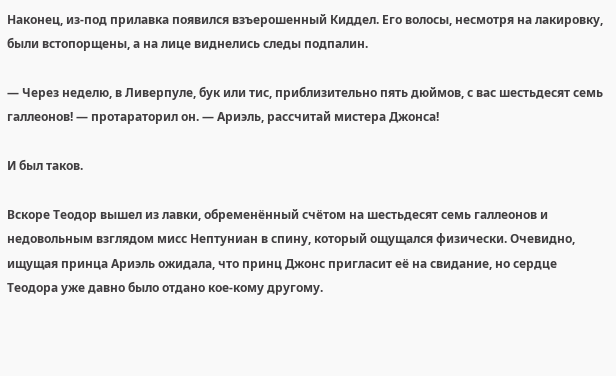Наконец, из-под прилавка появился взъерошенный Киддел. Его волосы, несмотря на лакировку, были встопорщены, а на лице виднелись следы подпалин.

— Через неделю, в Ливерпуле, бук или тис, приблизительно пять дюймов, с вас шестьдесят семь галлеонов! — протараторил он. — Ариэль, рассчитай мистера Джонса!

И был таков.

Вскоре Теодор вышел из лавки, обременённый счётом на шестьдесят семь галлеонов и недовольным взглядом мисс Нептуниан в спину, который ощущался физически. Очевидно, ищущая принца Ариэль ожидала, что принц Джонс пригласит её на свидание, но сердце Теодора уже давно было отдано кое-кому другому.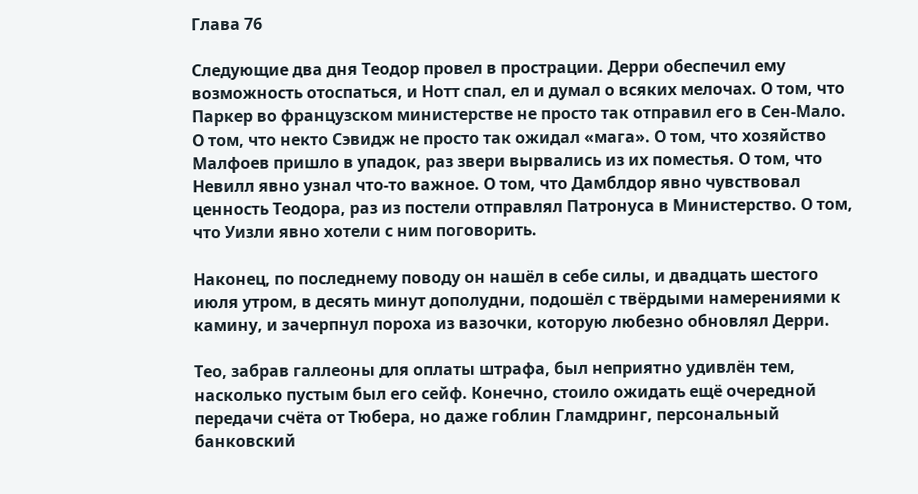Глава 76

Следующие два дня Теодор провел в прострации. Дерри обеспечил ему возможность отоспаться, и Нотт спал, ел и думал о всяких мелочах. О том, что Паркер во французском министерстве не просто так отправил его в Сен-Мало. О том, что некто Сэвидж не просто так ожидал «мага». О том, что хозяйство Малфоев пришло в упадок, раз звери вырвались из их поместья. О том, что Невилл явно узнал что-то важное. О том, что Дамблдор явно чувствовал ценность Теодора, раз из постели отправлял Патронуса в Министерство. О том, что Уизли явно хотели с ним поговорить.

Наконец, по последнему поводу он нашёл в себе силы, и двадцать шестого июля утром, в десять минут дополудни, подошёл с твёрдыми намерениями к камину, и зачерпнул пороха из вазочки, которую любезно обновлял Дерри.

Тео, забрав галлеоны для оплаты штрафа, был неприятно удивлён тем, насколько пустым был его сейф. Конечно, стоило ожидать ещё очередной передачи счёта от Тюбера, но даже гоблин Гламдринг, персональный банковский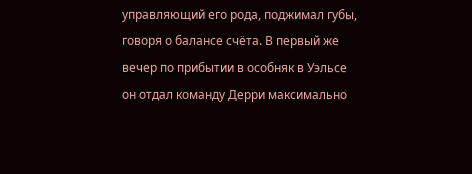управляющий его рода, поджимал губы, говоря о балансе счёта. В первый же вечер по прибытии в особняк в Уэльсе он отдал команду Дерри максимально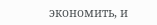экономить, и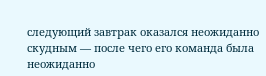следующий завтрак оказался неожиданно скудным — после чего его команда была неожиданно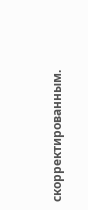скорректированным.